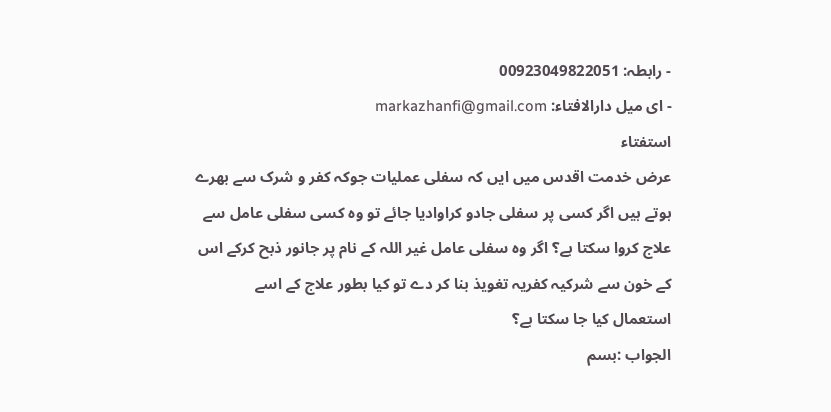- رابطہ: 00923049822051
- ای میل دارالافتاء: markazhanfi@gmail.com
استفتاء
عرض خدمت اقدس میں ایں کہ سفلی عملیات جوکہ کفر و شرک سے بھرے ہوتے ہیں اگر کسی پر سفلی جادو کراوادیا جائے تو وہ کسی سفلی عامل سے علاج کروا سکتا ہے؟ اگر وہ سفلی عامل غیر اللہ کے نام پر جانور ذبح کرکے اس کے خون سے شرکیہ کفریہ تغویذ بنا کر دے تو کیا بطور علاج کے اسے استعمال کیا جا سکتا ہے؟
الجواب :بسم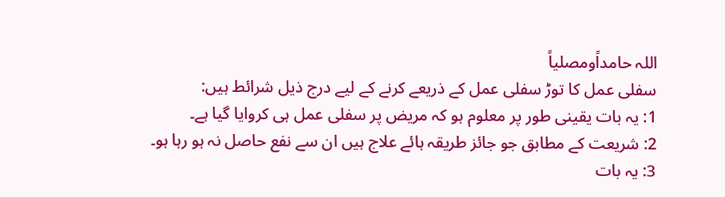اللہ حامداًومصلیاً
سفلی عمل کا توڑ سفلی عمل کے ذریعے کرنے کے لیے درج ذیل شرائط ہیں:
1: یہ بات یقینی طور پر معلوم ہو کہ مریض پر سفلی عمل ہی کروایا گیا ہے۔
2: شریعت کے مطابق جو جائز طریقہ ہائے علاج ہیں ان سے نفع حاصل نہ ہو رہا ہو۔
3: یہ بات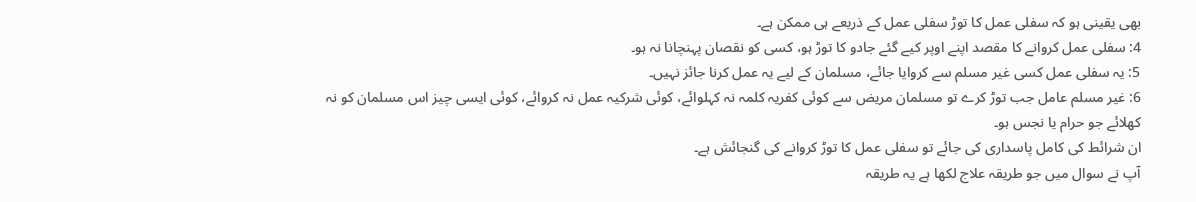بھی یقینی ہو کہ سفلی عمل کا توڑ سفلی عمل کے ذریعے ہی ممکن ہے۔
4: سفلی عمل کروانے کا مقصد اپنے اوپر کیے گئے جادو کا توڑ ہو، کسی کو نقصان پہنچانا نہ ہو۔
5: یہ سفلی عمل کسی غیر مسلم سے کروایا جائے، مسلمان کے لیے یہ عمل کرنا جائز نہیں۔
6: غیر مسلم عامل جب توڑ کرے تو مسلمان مریض سے کوئی کفریہ کلمہ نہ کہلوائے، کوئی شرکیہ عمل نہ کروائے، کوئی ایسی چیز اس مسلمان کو نہ کھلائے جو حرام یا نجس ہو۔
ان شرائط کی کامل پاسداری کی جائے تو سفلی عمل کا توڑ کروانے کی گنجائش ہے۔
آپ نے سوال میں جو طریقہ علاج لکھا ہے یہ طریقہ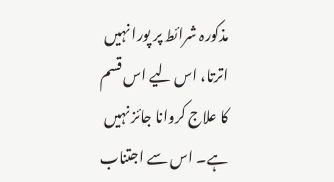مذکورہ شرائط پر پورا نہیں اترتا، اس لیے اس قسم کا علاج کروانا جائز نہیں ہے۔ اس سے اجتناب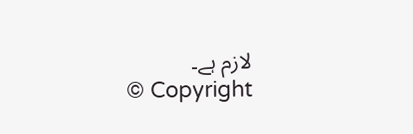لازم ہے۔
© Copyright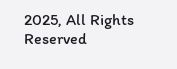2025, All Rights Reserved